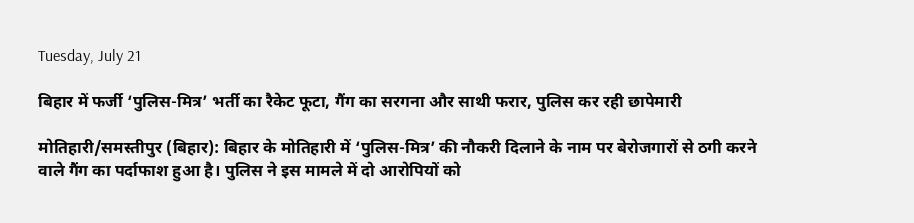Tuesday, July 21

बिहार में फर्जी ‘पुलिस-मित्र’ भर्ती का रैकेट फूटा, गैंग का सरगना और साथी फरार, पुलिस कर रही छापेमारी

मोतिहारी/समस्तीपुर (बिहार): बिहार के मोतिहारी में ‘पुलिस-मित्र’ की नौकरी दिलाने के नाम पर बेरोजगारों से ठगी करने वाले गैंग का पर्दाफाश हुआ है। पुलिस ने इस मामले में दो आरोपियों को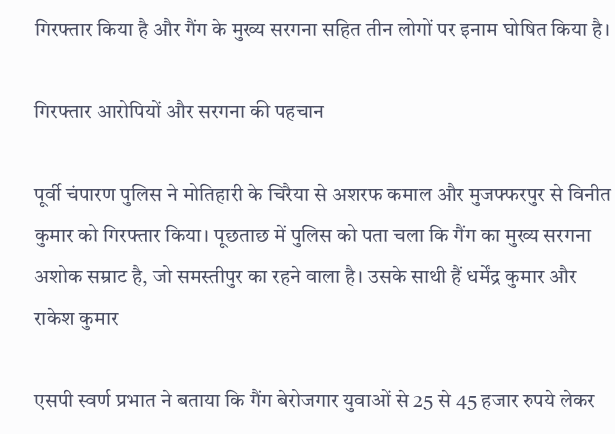गिरफ्तार किया है और गैंग के मुख्य सरगना सहित तीन लोगों पर इनाम घोषित किया है।

गिरफ्तार आरोपियों और सरगना की पहचान

पूर्वी चंपारण पुलिस ने मोतिहारी के चिरैया से अशरफ कमाल और मुजफ्फरपुर से विनीत कुमार को गिरफ्तार किया। पूछताछ में पुलिस को पता चला कि गैंग का मुख्य सरगना अशोक सम्राट है, जो समस्तीपुर का रहने वाला है। उसके साथी हैं धर्मेंद्र कुमार और राकेश कुमार

एसपी स्वर्ण प्रभात ने बताया कि गैंग बेरोजगार युवाओं से 25 से 45 हजार रुपये लेकर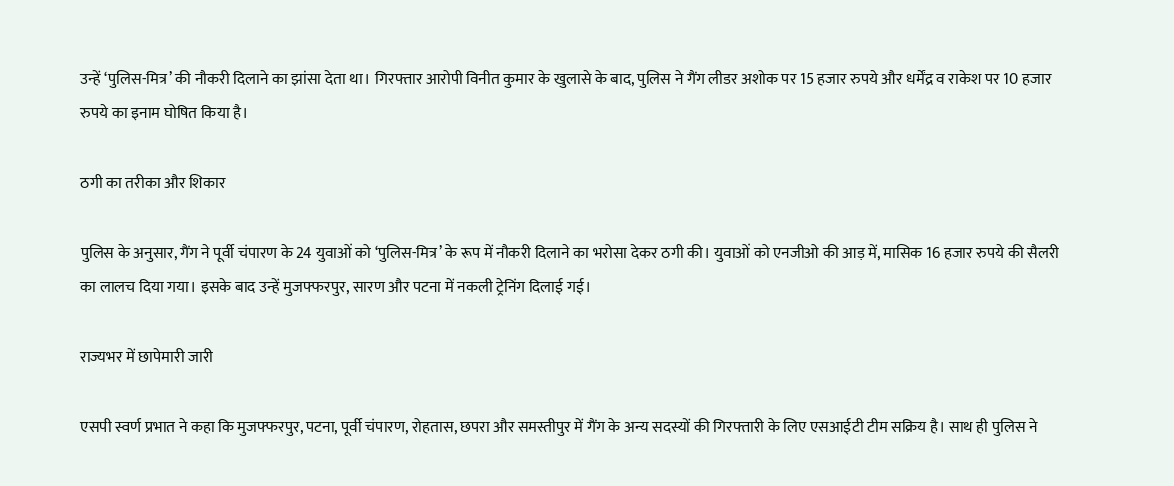उन्हें ‘पुलिस-मित्र’ की नौकरी दिलाने का झांसा देता था। गिरफ्तार आरोपी विनीत कुमार के खुलासे के बाद, पुलिस ने गैंग लीडर अशोक पर 15 हजार रुपये और धर्मेंद्र व राकेश पर 10 हजार रुपये का इनाम घोषित किया है।

ठगी का तरीका और शिकार

पुलिस के अनुसार, गैंग ने पूर्वी चंपारण के 24 युवाओं को ‘पुलिस-मित्र’ के रूप में नौकरी दिलाने का भरोसा देकर ठगी की। युवाओं को एनजीओ की आड़ में, मासिक 16 हजार रुपये की सैलरी का लालच दिया गया। इसके बाद उन्हें मुजफ्फरपुर, सारण और पटना में नकली ट्रेनिंग दिलाई गई।

राज्यभर में छापेमारी जारी

एसपी स्वर्ण प्रभात ने कहा कि मुजफ्फरपुर, पटना, पूर्वी चंपारण, रोहतास, छपरा और समस्तीपुर में गैंग के अन्य सदस्यों की गिरफ्तारी के लिए एसआईटी टीम सक्रिय है। साथ ही पुलिस ने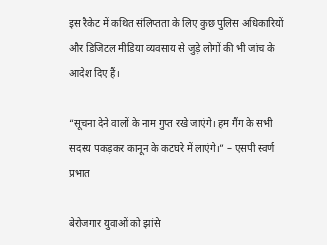इस रैकेट में कथित संलिप्तता के लिए कुछ पुलिस अधिकारियों और डिजिटल मीडिया व्यवसाय से जुड़े लोगों की भी जांच के आदेश दिए हैं।

“सूचना देने वालों के नाम गुप्त रखे जाएंगे। हम गैंग के सभी सदस्य पकड़कर कानून के कटघरे में लाएंगे।” – एसपी स्वर्ण प्रभात

बेरोजगार युवाओं को झांसे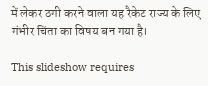में लेकर ठगी करने वाला यह रैकेट राज्य के लिए गंभीर चिंता का विषय बन गया है।

This slideshow requires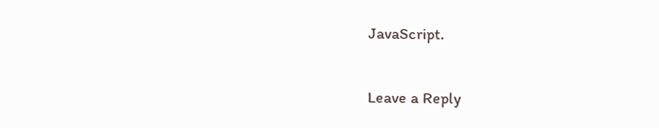JavaScript.

Leave a Reply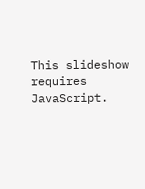This slideshow requires JavaScript.